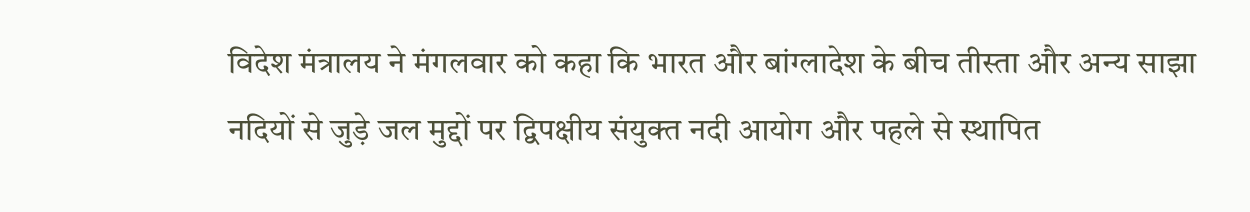विदेश मंत्रालय ने मंगलवार को कहा कि भारत और बांग्लादेश के बीच तीस्ता और अन्य साझा नदियों से जुड़े जल मुद्दों पर द्विपक्षीय संयुक्त नदी आयोग और पहले से स्थापित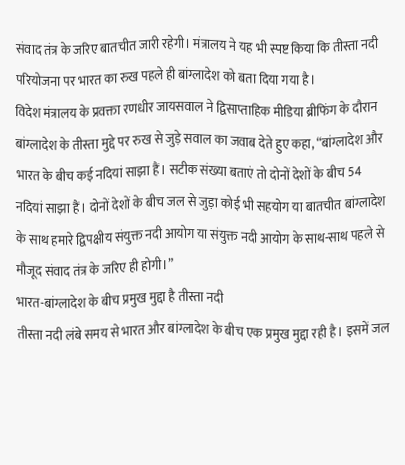संवाद तंत्र के जरिए बातचीत जारी रहेगी। मंत्रालय ने यह भी स्पष्ट किया कि तीस्ता नदी परियोजना पर भारत का रुख पहले ही बांग्लादेश को बता दिया गया है।
विदेश मंत्रालय के प्रवक्ता रणधीर जायसवाल ने द्विसाप्ताहिक मीडिया ब्रीफिंग के दौरान बांग्लादेश के तीस्ता मुद्दे पर रुख से जुड़े सवाल का जवाब देते हुए कहा, “बांग्लादेश और भारत के बीच कई नदियां साझा हैं। सटीक संख्या बताएं तो दोनों देशों के बीच 54 नदियां साझा हैं। दोनों देशों के बीच जल से जुड़ा कोई भी सहयोग या बातचीत बांग्लादेश के साथ हमारे द्विपक्षीय संयुक्त नदी आयोग या संयुक्त नदी आयोग के साथ-साथ पहले से मौजूद संवाद तंत्र के जरिए ही होगी।”
भारत-बांग्लादेश के बीच प्रमुख मुद्दा है तीस्ता नदी
तीस्ता नदी लंबे समय से भारत और बांग्लादेश के बीच एक प्रमुख मुद्दा रही है। इसमें जल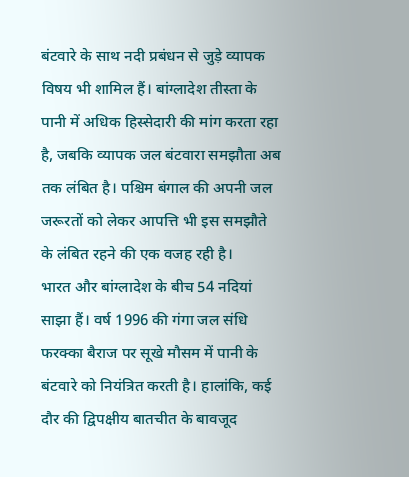बंटवारे के साथ नदी प्रबंधन से जुड़े व्यापक विषय भी शामिल हैं। बांग्लादेश तीस्ता के पानी में अधिक हिस्सेदारी की मांग करता रहा है, जबकि व्यापक जल बंटवारा समझौता अब तक लंबित है। पश्चिम बंगाल की अपनी जल जरूरतों को लेकर आपत्ति भी इस समझौते के लंबित रहने की एक वजह रही है।
भारत और बांग्लादेश के बीच 54 नदियां साझा हैं। वर्ष 1996 की गंगा जल संधि फरक्का बैराज पर सूखे मौसम में पानी के बंटवारे को नियंत्रित करती है। हालांकि, कई दौर की द्विपक्षीय बातचीत के बावजूद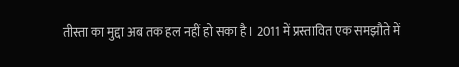तीस्ता का मुद्दा अब तक हल नहीं हो सका है। 2011 में प्रस्तावित एक समझौते में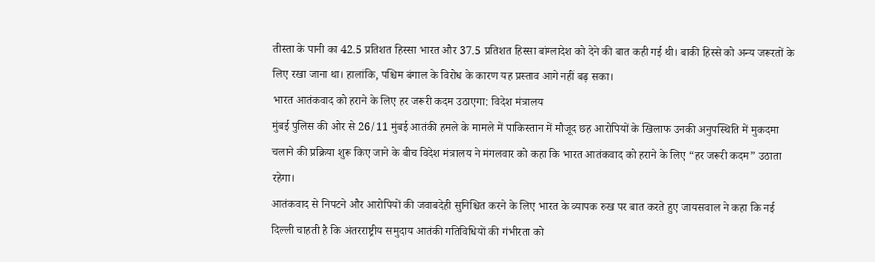तीस्ता के पानी का 42.5 प्रतिशत हिस्सा भारत और 37.5 प्रतिशत हिस्सा बांग्लादेश को देने की बात कही गई थी। बाकी हिस्से को अन्य जरूरतों के लिए रखा जाना था। हालांकि, पश्चिम बंगाल के विरोध के कारण यह प्रस्ताव आगे नहीं बढ़ सका।
भारत आतंकवाद को हराने के लिए हर जरूरी कदम उठाएगा: विदेश मंत्रालय
मुंबई पुलिस की ओर से 26/11 मुंबई आतंकी हमले के मामले में पाकिस्तान में मौजूद छह आरोपियों के खिलाफ उनकी अनुपस्थिति में मुकदमा चलाने की प्रक्रिया शुरू किए जाने के बीच विदेश मंत्रालय ने मंगलवार को कहा कि भारत आतंकवाद को हराने के लिए “हर जरूरी कदम” उठाता रहेगा।
आतंकवाद से निपटने और आरोपियों की जवाबदेही सुनिश्चित करने के लिए भारत के व्यापक रुख पर बात करते हुए जायसवाल ने कहा कि नई दिल्ली चाहती है कि अंतरराष्ट्रीय समुदाय आतंकी गतिविधियों की गंभीरता को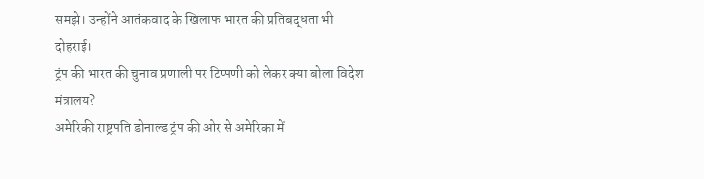समझे। उन्होंने आतंकवाद के खिलाफ भारत की प्रतिबद्धता भी दोहराई।
ट्रंप की भारत की चुनाव प्रणाली पर टिप्पणी को लेकर क्या बोला विदेश मंत्रालय?
अमेरिकी राष्ट्रपति डोनाल्ड ट्रंप की ओर से अमेरिका में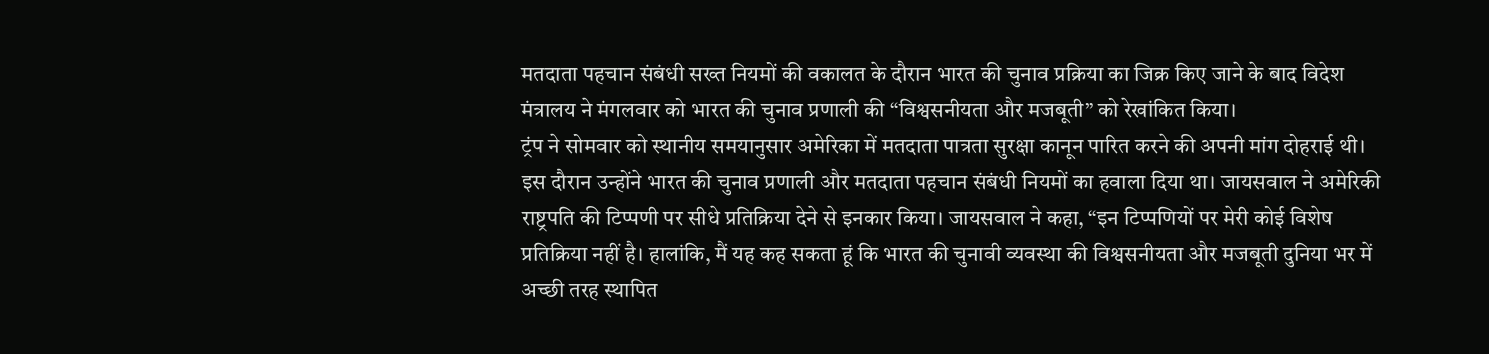मतदाता पहचान संबंधी सख्त नियमों की वकालत के दौरान भारत की चुनाव प्रक्रिया का जिक्र किए जाने के बाद विदेश मंत्रालय ने मंगलवार को भारत की चुनाव प्रणाली की “विश्वसनीयता और मजबूती” को रेखांकित किया।
ट्रंप ने सोमवार को स्थानीय समयानुसार अमेरिका में मतदाता पात्रता सुरक्षा कानून पारित करने की अपनी मांग दोहराई थी। इस दौरान उन्होंने भारत की चुनाव प्रणाली और मतदाता पहचान संबंधी नियमों का हवाला दिया था। जायसवाल ने अमेरिकी राष्ट्रपति की टिप्पणी पर सीधे प्रतिक्रिया देने से इनकार किया। जायसवाल ने कहा, “इन टिप्पणियों पर मेरी कोई विशेष प्रतिक्रिया नहीं है। हालांकि, मैं यह कह सकता हूं कि भारत की चुनावी व्यवस्था की विश्वसनीयता और मजबूती दुनिया भर में अच्छी तरह स्थापित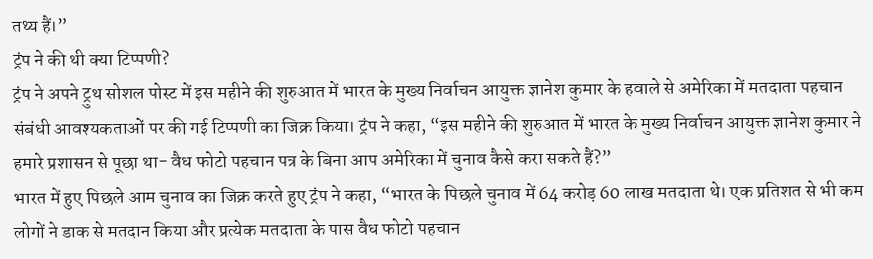तथ्य हैं।”
ट्रंप ने की थी क्या टिप्पणी?
ट्रंप ने अपने ट्रुथ सोशल पोस्ट में इस महीने की शुरुआत में भारत के मुख्य निर्वाचन आयुक्त ज्ञानेश कुमार के हवाले से अमेरिका में मतदाता पहचान संबंधी आवश्यकताओं पर की गई टिप्पणी का जिक्र किया। ट्रंप ने कहा, “इस महीने की शुरुआत में भारत के मुख्य निर्वाचन आयुक्त ज्ञानेश कुमार ने हमारे प्रशासन से पूछा था- वैध फोटो पहचान पत्र के बिना आप अमेरिका में चुनाव कैसे करा सकते हैं?”
भारत में हुए पिछले आम चुनाव का जिक्र करते हुए ट्रंप ने कहा, “भारत के पिछले चुनाव में 64 करोड़ 60 लाख मतदाता थे। एक प्रतिशत से भी कम लोगों ने डाक से मतदान किया और प्रत्येक मतदाता के पास वैध फोटो पहचान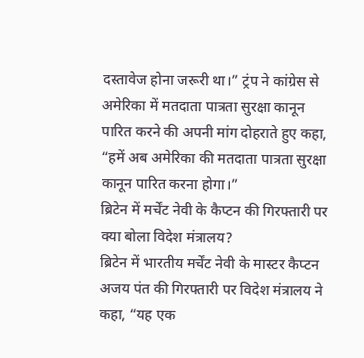दस्तावेज होना जरूरी था।” ट्रंप ने कांग्रेस से अमेरिका में मतदाता पात्रता सुरक्षा कानून पारित करने की अपनी मांग दोहराते हुए कहा, “हमें अब अमेरिका की मतदाता पात्रता सुरक्षा कानून पारित करना होगा।”
ब्रिटेन में मर्चेंट नेवी के कैप्टन की गिरफ्तारी पर क्या बोला विदेश मंत्रालय?
ब्रिटेन में भारतीय मर्चेंट नेवी के मास्टर कैप्टन अजय पंत की गिरफ्तारी पर विदेश मंत्रालय ने कहा, “यह एक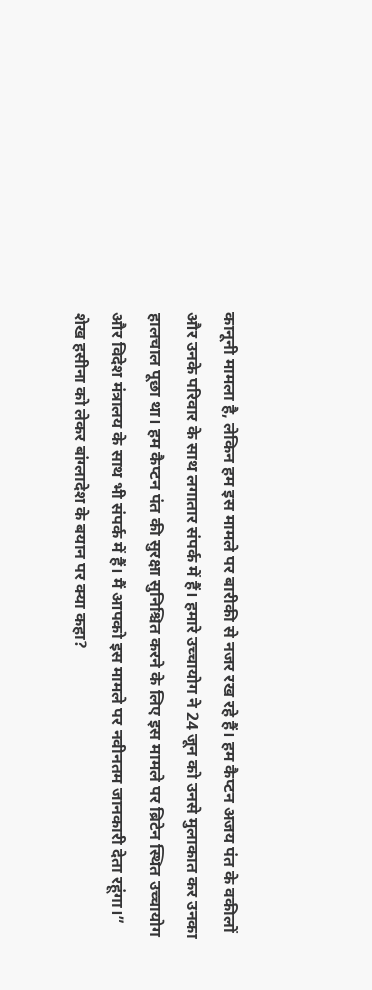कानूनी मामला है, लेकिन हम इस मामले पर बारीकी से नजर रख रहे हैं। हम कैप्टन अजय पंत के वकीलों और उनके परिवार के साथ लगातार संपर्क में हैं। हमारे उच्चायोग ने 24 जून को उनसे मुलाकात कर उनका हालचाल पूछा था। हम कैप्टन पंत की सुरक्षा सुनिश्चित करने के लिए इस मामले पर ब्रिटेन स्थित उच्चायोग और विदेश मंत्रालय के साथ भी संपर्क में हैं। मैं आपको इस मामले पर नवीनतम जानकारी देता रहूंगा।”
शेख हसीना को लेकर बांग्लादेश के बयान पर क्या कहा?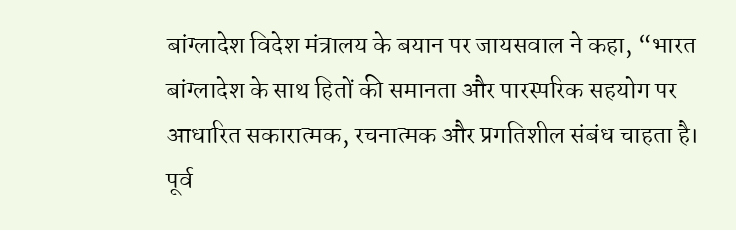बांग्लादेश विदेश मंत्रालय के बयान पर जायसवाल ने कहा, “भारत बांग्लादेश के साथ हितों की समानता और पारस्परिक सहयोग पर आधारित सकारात्मक, रचनात्मक और प्रगतिशील संबंध चाहता है। पूर्व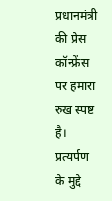प्रधानमंत्री की प्रेस कॉन्फ्रेंस पर हमारा रुख स्पष्ट है। प्रत्यर्पण के मुद्दे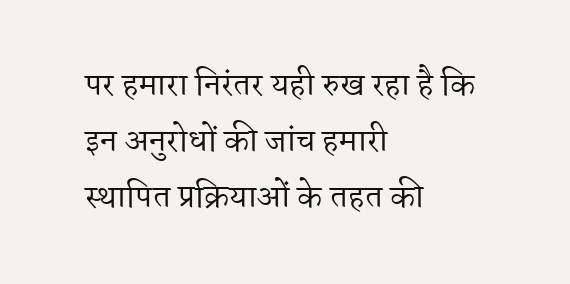पर हमारा निरंतर यही रुख रहा है कि इन अनुरोधों की जांच हमारी स्थापित प्रक्रियाओं के तहत की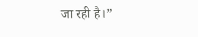जा रही है।”